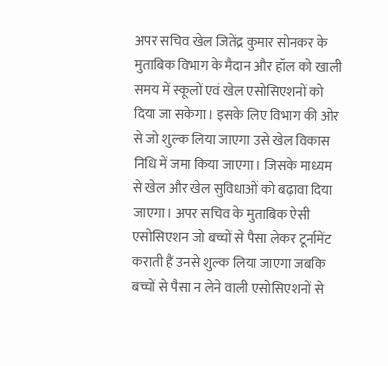अपर सचिव खेल जितेंद्र कुमार सोनकर के मुताबिक विभाग के मैदान और हॉल को खाली समय में स्कूलों एवं खेल एसोसिएशनों को दिया जा सकेगा। इसके लिए विभाग की ओर से जो शुल्क लिया जाएगा उसे खेल विकास निधि में जमा किया जाएगा। जिसके माध्यम से खेल और खेल सुविधाओं को बढ़ावा दिया जाएगा। अपर सचिव के मुताबिक ऐसी एसोसिएशन जो बच्चों से पैसा लेकर टूर्नामेंट कराती हैं उनसे शुल्क लिया जाएगा जबकि बच्चों से पैसा न लेने वाली एसोसिएशनों से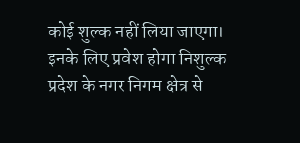कोई शुल्क नहीं लिया जाएगा।
इनके लिए प्रवेश होगा निशुल्क
प्रदेश के नगर निगम क्षेत्र से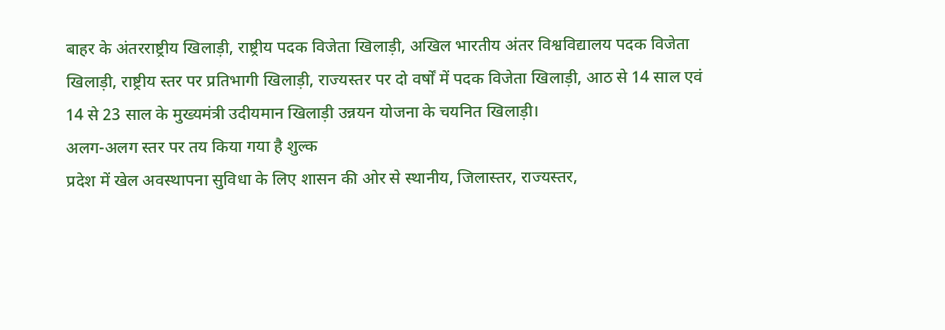बाहर के अंतरराष्ट्रीय खिलाड़ी, राष्ट्रीय पदक विजेता खिलाड़ी, अखिल भारतीय अंतर विश्वविद्यालय पदक विजेता खिलाड़ी, राष्ट्रीय स्तर पर प्रतिभागी खिलाड़ी, राज्यस्तर पर दो वर्षों में पदक विजेता खिलाड़ी, आठ से 14 साल एवं 14 से 23 साल के मुख्यमंत्री उदीयमान खिलाड़ी उन्नयन योजना के चयनित खिलाड़ी।
अलग-अलग स्तर पर तय किया गया है शुल्क
प्रदेश में खेल अवस्थापना सुविधा के लिए शासन की ओर से स्थानीय, जिलास्तर, राज्यस्तर,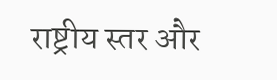राष्ट्रीय स्तर और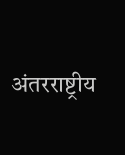अंतरराष्ट्रीय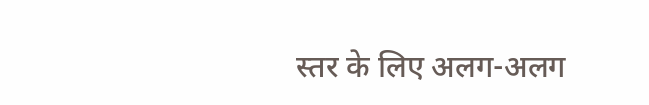स्तर के लिए अलग-अलग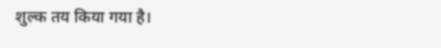शुल्क तय किया गया है।